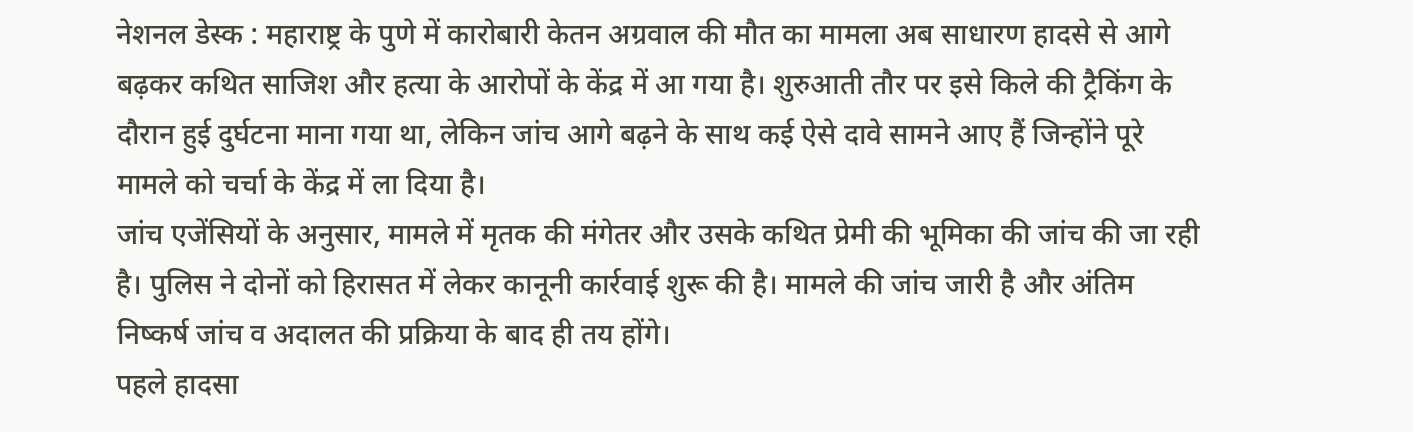नेशनल डेस्क : महाराष्ट्र के पुणे में कारोबारी केतन अग्रवाल की मौत का मामला अब साधारण हादसे से आगे बढ़कर कथित साजिश और हत्या के आरोपों के केंद्र में आ गया है। शुरुआती तौर पर इसे किले की ट्रैकिंग के दौरान हुई दुर्घटना माना गया था, लेकिन जांच आगे बढ़ने के साथ कई ऐसे दावे सामने आए हैं जिन्होंने पूरे मामले को चर्चा के केंद्र में ला दिया है।
जांच एजेंसियों के अनुसार, मामले में मृतक की मंगेतर और उसके कथित प्रेमी की भूमिका की जांच की जा रही है। पुलिस ने दोनों को हिरासत में लेकर कानूनी कार्रवाई शुरू की है। मामले की जांच जारी है और अंतिम निष्कर्ष जांच व अदालत की प्रक्रिया के बाद ही तय होंगे।
पहले हादसा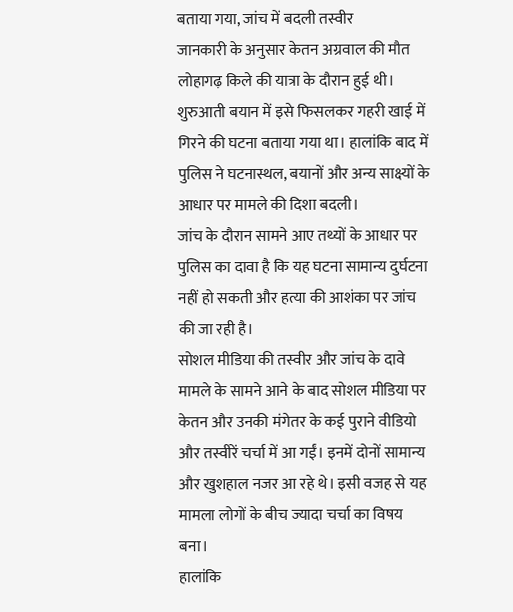बताया गया, जांच में बदली तस्वीर
जानकारी के अनुसार केतन अग्रवाल की मौत लोहागढ़ किले की यात्रा के दौरान हुई थी। शुरुआती बयान में इसे फिसलकर गहरी खाई में गिरने की घटना बताया गया था। हालांकि बाद में पुलिस ने घटनास्थल, बयानों और अन्य साक्ष्यों के आधार पर मामले की दिशा बदली।
जांच के दौरान सामने आए तथ्यों के आधार पर पुलिस का दावा है कि यह घटना सामान्य दुर्घटना नहीं हो सकती और हत्या की आशंका पर जांच की जा रही है।
सोशल मीडिया की तस्वीर और जांच के दावे
मामले के सामने आने के बाद सोशल मीडिया पर केतन और उनकी मंगेतर के कई पुराने वीडियो और तस्वीरें चर्चा में आ गईं। इनमें दोनों सामान्य और खुशहाल नजर आ रहे थे। इसी वजह से यह मामला लोगों के बीच ज्यादा चर्चा का विषय बना।
हालांकि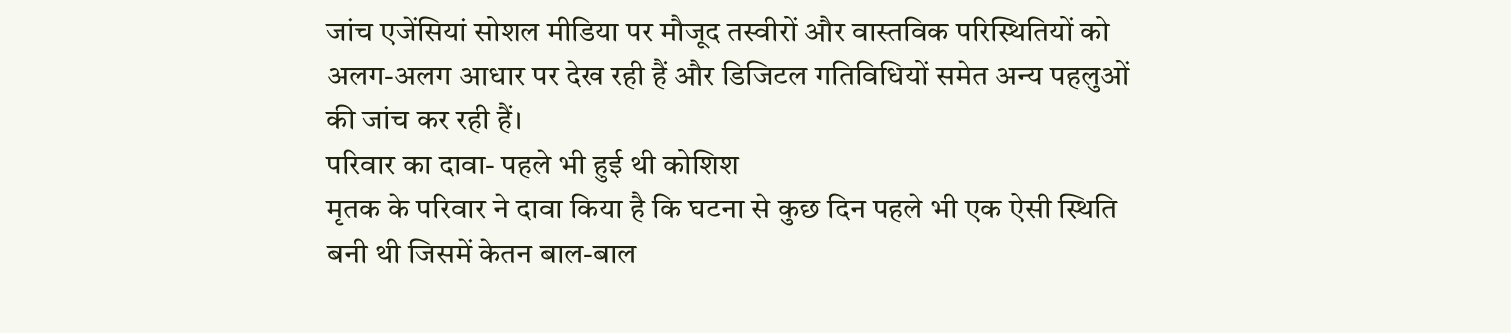जांच एजेंसियां सोशल मीडिया पर मौजूद तस्वीरों और वास्तविक परिस्थितियों को अलग-अलग आधार पर देख रही हैं और डिजिटल गतिविधियों समेत अन्य पहलुओं की जांच कर रही हैं।
परिवार का दावा- पहले भी हुई थी कोशिश
मृतक के परिवार ने दावा किया है कि घटना से कुछ दिन पहले भी एक ऐसी स्थिति बनी थी जिसमें केतन बाल-बाल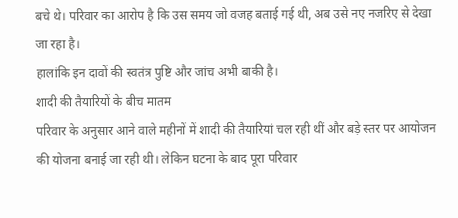बचे थे। परिवार का आरोप है कि उस समय जो वजह बताई गई थी, अब उसे नए नजरिए से देखा जा रहा है।
हालांकि इन दावों की स्वतंत्र पुष्टि और जांच अभी बाकी है।
शादी की तैयारियों के बीच मातम
परिवार के अनुसार आने वाले महीनों में शादी की तैयारियां चल रही थीं और बड़े स्तर पर आयोजन की योजना बनाई जा रही थी। लेकिन घटना के बाद पूरा परिवार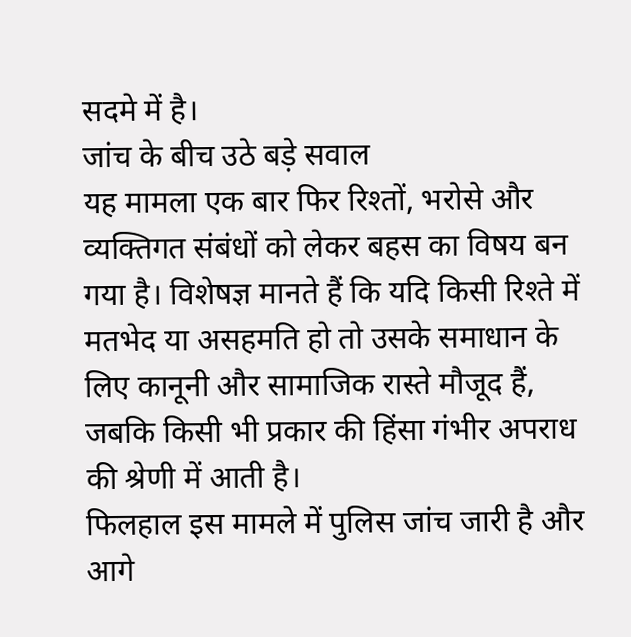सदमे में है।
जांच के बीच उठे बड़े सवाल
यह मामला एक बार फिर रिश्तों, भरोसे और व्यक्तिगत संबंधों को लेकर बहस का विषय बन गया है। विशेषज्ञ मानते हैं कि यदि किसी रिश्ते में मतभेद या असहमति हो तो उसके समाधान के लिए कानूनी और सामाजिक रास्ते मौजूद हैं, जबकि किसी भी प्रकार की हिंसा गंभीर अपराध की श्रेणी में आती है।
फिलहाल इस मामले में पुलिस जांच जारी है और आगे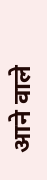आने वाले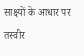साक्ष्यों के आधार पर तस्वीर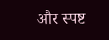और स्पष्ट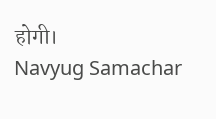होगी।
Navyug Samachar